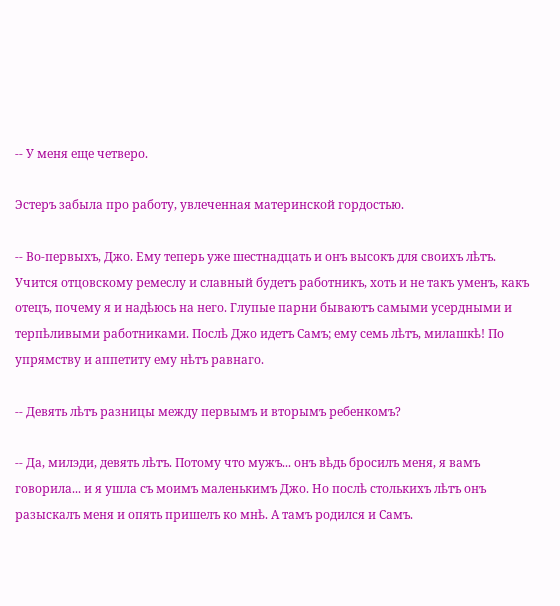-- У меня еще четверо.

Эстеръ забыла про работу, увлеченная материнской гордостью.

-- Во-первыхъ, Джо. Ему теперь уже шестнадцать и онъ высокъ для своихъ лѣтъ. Учится отцовскому ремеслу и славный будетъ работникъ, хоть и не такъ уменъ, какъ отецъ, почему я и надѣюсь на него. Глупые парни бываютъ самыми усердными и терпѣливыми работниками. Послѣ Джо идетъ Самъ; ему семь лѣтъ, милашкѣ! По упрямству и аппетиту ему нѣтъ равнаго.

-- Девять лѣтъ разницы между первымъ и вторымъ ребенкомъ?

-- Да, милэди, девять лѣтъ. Потому что мужъ... онъ вѣдь бросилъ меня, я вамъ говорила... и я ушла съ моимъ маленькимъ Джо. Но послѣ столькихъ лѣтъ онъ разыскалъ меня и опять пришелъ ко мнѣ. А тамъ родился и Самъ.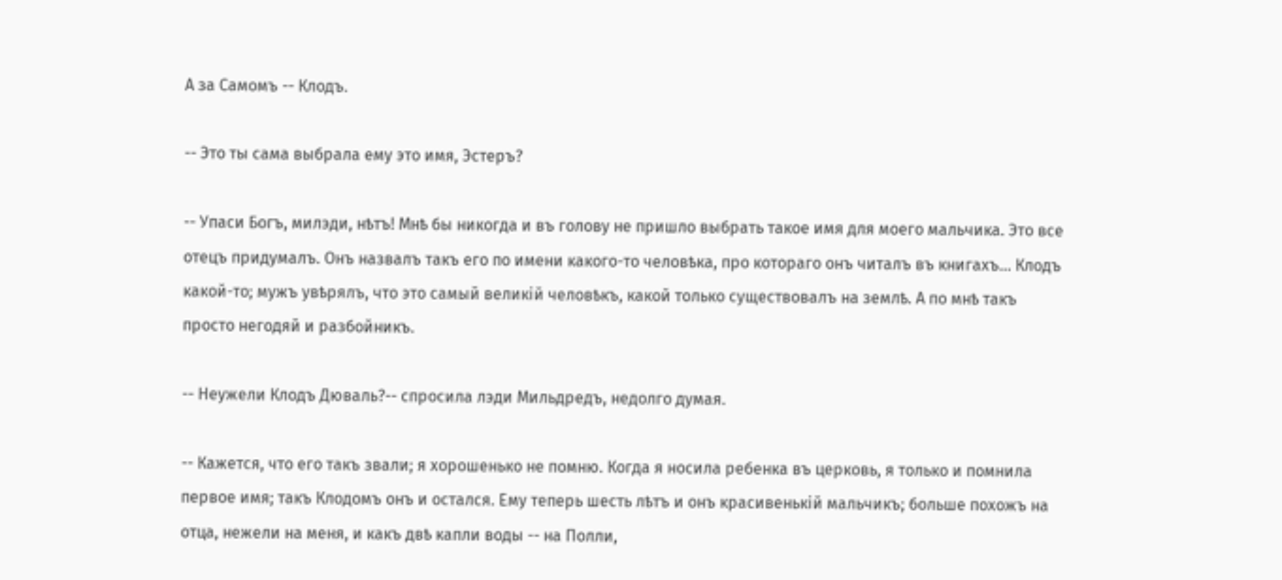А за Самомъ -- Клодъ.

-- Это ты сама выбрала ему это имя, Эстеръ?

-- Упаси Богъ, милэди, нѣтъ! Мнѣ бы никогда и въ голову не пришло выбрать такое имя для моего мальчика. Это все отецъ придумалъ. Онъ назвалъ такъ его по имени какого-то человѣка, про котораго онъ читалъ въ книгахъ... Клодъ какой-то; мужъ увѣрялъ, что это самый великій человѣкъ, какой только существовалъ на землѣ. А по мнѣ такъ просто негодяй и разбойникъ.

-- Неужели Клодъ Дюваль?-- спросила лэди Мильдредъ, недолго думая.

-- Кажется, что его такъ звали; я хорошенько не помню. Когда я носила ребенка въ церковь, я только и помнила первое имя; такъ Клодомъ онъ и остался. Ему теперь шесть лѣтъ и онъ красивенькій мальчикъ; больше похожъ на отца, нежели на меня, и какъ двѣ капли воды -- на Полли,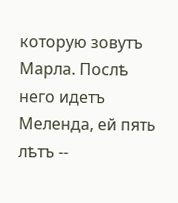которую зовутъ Марла. Послѣ него идетъ Меленда, ей пять лѣтъ --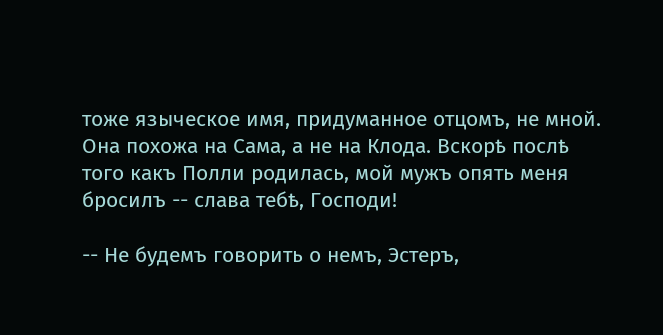тоже языческое имя, придуманное отцомъ, не мной. Она похожа на Сама, а не на Клода. Вскорѣ послѣ того какъ Полли родилась, мой мужъ опять меня бросилъ -- слава тебѣ, Господи!

-- Не будемъ говорить о немъ, Эстеръ,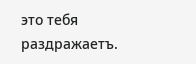это тебя раздражаетъ.